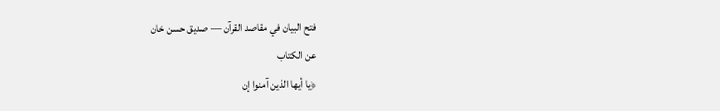فتح البيان في مقاصد القرآن — صديق حسن خان
عن الكتاب
﴿يا أيها الذين آمنوا إن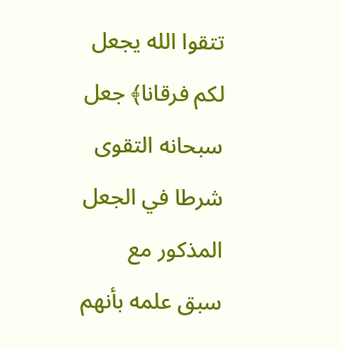تتقوا الله يجعل لكم فرقانا﴾ جعل سبحانه التقوى شرطا في الجعل المذكور مع سبق علمه بأنهم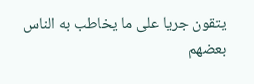يتقون جريا على ما يخاطب به الناس بعضهم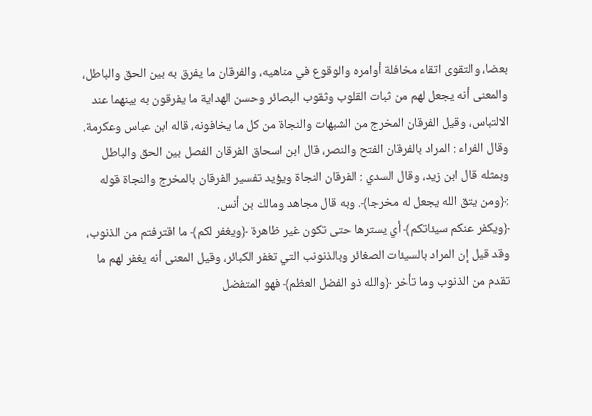بعضا، والتقوى اتقاء مخافلة أوامره والوقوع في مناهيه، والفرقان ما يفرق به بين الحق والباطل، والمعنى أنه يجعل لهم من ثبات القلوب وثقوب البصائر وحسن الهداية ما يفرقون به بينهما عند الالتباس، وقيل الفرقان المخرج من الشبهات والنجاة من كل ما يخافونه، قاله ابن عباس وعكرمة.
وقال الفراء : المراد بالفرقان الفتح والنصر، قال ابن اسحاق الفرقان الفصل بين الحق والباطل وبمثله قال ابن زيد، وقال السدي : الفرقان النجاة ويؤيد تفسير الفرقان بالمخرج والنجاة قوله :﴿ومن يتق الله يجعل له مخرجا﴾. وبه قال مجاهد ومالك بن أنس.
﴿ويكفر عنكم سيئاتكم﴾ أي يسترها حتى تكون غير ظاهرة ﴿ويغفر لكم﴾ ما اقترفتم من الذنوب، وقد قيل إن المراد بالسيئات الصغائر وبالذنونب التي تغفر الكبائر، وقيل المعنى أنه يغفر لهم ما تقدم من الذنوب وما تأخر ﴿والله ذو الفضل العظم﴾ فهو المتفضل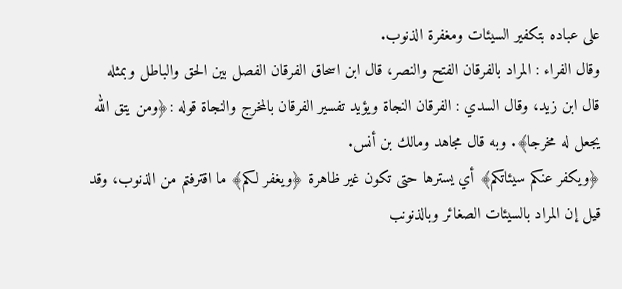على عباده بتكفير السيئات ومغفرة الذنوب.
وقال الفراء : المراد بالفرقان الفتح والنصر، قال ابن اسحاق الفرقان الفصل بين الحق والباطل وبمثله قال ابن زيد، وقال السدي : الفرقان النجاة ويؤيد تفسير الفرقان بالمخرج والنجاة قوله :﴿ومن يتق الله يجعل له مخرجا﴾. وبه قال مجاهد ومالك بن أنس.
﴿ويكفر عنكم سيئاتكم﴾ أي يسترها حتى تكون غير ظاهرة ﴿ويغفر لكم﴾ ما اقترفتم من الذنوب، وقد قيل إن المراد بالسيئات الصغائر وبالذنونب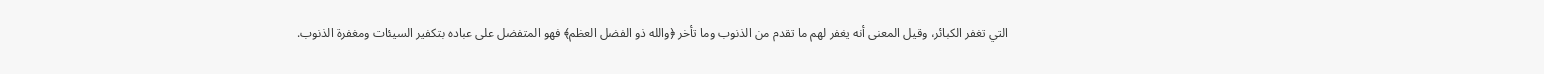التي تغفر الكبائر، وقيل المعنى أنه يغفر لهم ما تقدم من الذنوب وما تأخر ﴿والله ذو الفضل العظم﴾ فهو المتفضل على عباده بتكفير السيئات ومغفرة الذنوب.